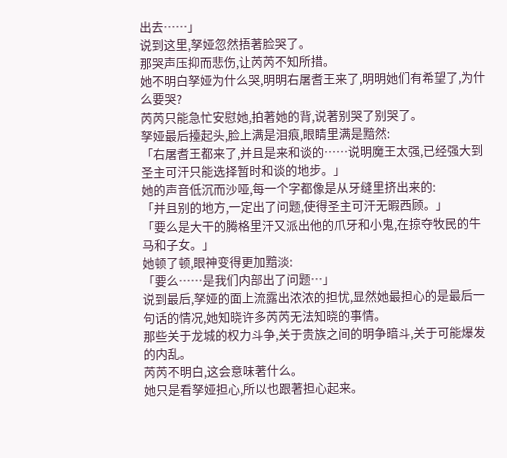出去……」
说到这里,孥娅忽然捂著脸哭了。
那哭声压抑而悲伤,让芮芮不知所措。
她不明白孥娅为什么哭,明明右屠耆王来了,明明她们有希望了,为什么要哭?
芮芮只能急忙安慰她,拍著她的背,说著别哭了别哭了。
孥娅最后擡起头,脸上满是泪痕,眼睛里满是黯然:
「右屠耆王都来了,并且是来和谈的……说明魔王太强,已经强大到圣主可汗只能选择暂时和谈的地步。」
她的声音低沉而沙哑,每一个字都像是从牙缝里挤出来的:
「并且别的地方,一定出了问题,使得圣主可汗无暇西顾。」
「要么是大干的腾格里汗又派出他的爪牙和小鬼,在掠夺牧民的牛马和子女。」
她顿了顿,眼神变得更加黯淡:
「要么……是我们内部出了问题…」
说到最后,孥娅的面上流露出浓浓的担忧,显然她最担心的是最后一句话的情况,她知晓许多芮芮无法知晓的事情。
那些关于龙城的权力斗争,关于贵族之间的明争暗斗,关于可能爆发的内乱。
芮芮不明白,这会意味著什么。
她只是看孥娅担心,所以也跟著担心起来。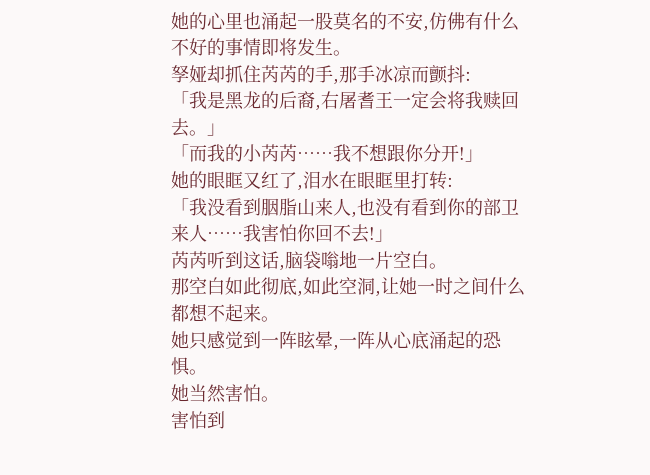她的心里也涌起一股莫名的不安,仿佛有什么不好的事情即将发生。
孥娅却抓住芮芮的手,那手冰凉而颤抖:
「我是黑龙的后裔,右屠耆王一定会将我赎回去。」
「而我的小芮芮……我不想跟你分开!」
她的眼眶又红了,泪水在眼眶里打转:
「我没看到胭脂山来人,也没有看到你的部卫来人……我害怕你回不去!」
芮芮听到这话,脑袋嗡地一片空白。
那空白如此彻底,如此空洞,让她一时之间什么都想不起来。
她只感觉到一阵眩晕,一阵从心底涌起的恐惧。
她当然害怕。
害怕到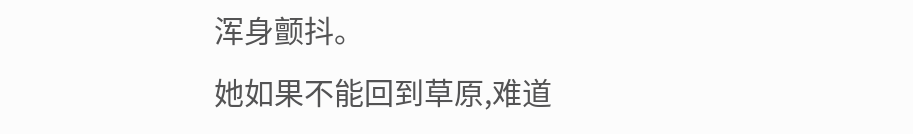浑身颤抖。
她如果不能回到草原,难道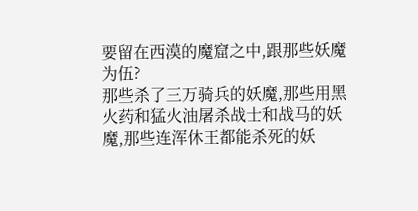要留在西漠的魔窟之中,跟那些妖魔为伍?
那些杀了三万骑兵的妖魔,那些用黑火药和猛火油屠杀战士和战马的妖魔,那些连浑休王都能杀死的妖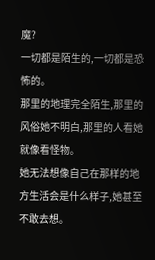魔?
一切都是陌生的,一切都是恐怖的。
那里的地理完全陌生,那里的风俗她不明白,那里的人看她就像看怪物。
她无法想像自己在那样的地方生活会是什么样子,她甚至不敢去想。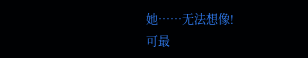她……无法想像!
可最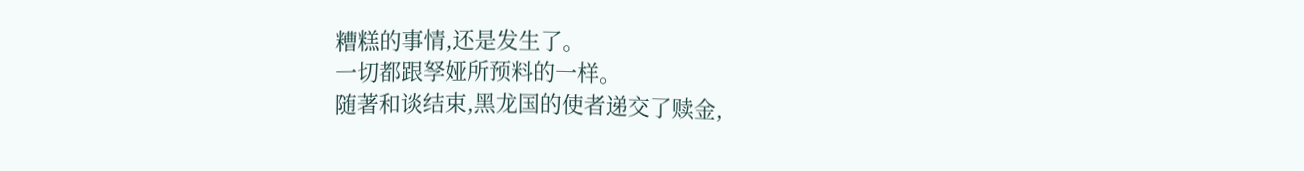糟糕的事情,还是发生了。
一切都跟孥娅所预料的一样。
随著和谈结束,黑龙国的使者递交了赎金,